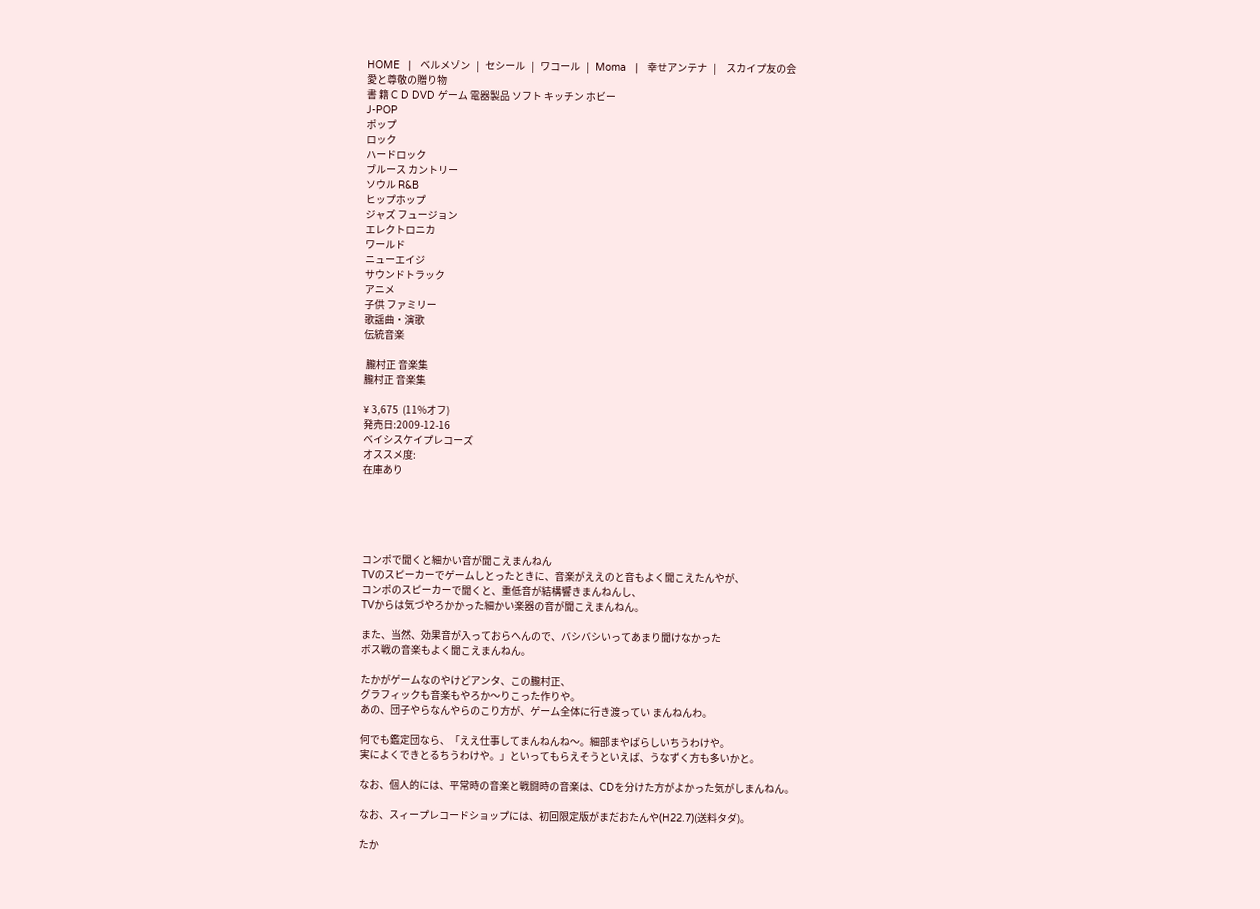HOME   |   ベルメゾン   |   セシール   |   ワコール   |   Moma   |   幸せアンテナ   |     スカイプ友の会
愛と尊敬の贈り物
書 籍 C D DVD ゲーム 電器製品 ソフト キッチン ホビー
J-POP
ポップ
ロック
ハードロック
ブルース カントリー
ソウル R&B
ヒップホップ
ジャズ フュージョン
エレクトロニカ
ワールド
ニューエイジ
サウンドトラック
アニメ
子供 ファミリー
歌謡曲・演歌
伝統音楽

 朧村正 音楽集
朧村正 音楽集

¥ 3,675  (11%オフ)
発売日:2009-12-16
ベイシスケイプレコーズ
オススメ度:
在庫あり





コンポで聞くと細かい音が聞こえまんねん
TVのスピーカーでゲームしとったときに、音楽がええのと音もよく聞こえたんやが、
コンポのスピーカーで聞くと、重低音が結構響きまんねんし、
TVからは気づやろかかった細かい楽器の音が聞こえまんねん。

また、当然、効果音が入っておらへんので、バシバシいってあまり聞けなかった
ボス戦の音楽もよく聞こえまんねん。

たかがゲームなのやけどアンタ、この朧村正、
グラフィックも音楽もやろか〜りこった作りや。
あの、団子やらなんやらのこり方が、ゲーム全体に行き渡ってい まんねんわ。

何でも鑑定団なら、「ええ仕事してまんねんね〜。細部まやばらしいちうわけや。
実によくできとるちうわけや。」といってもらえそうといえば、うなずく方も多いかと。

なお、個人的には、平常時の音楽と戦闘時の音楽は、CDを分けた方がよかった気がしまんねん。

なお、スィープレコードショップには、初回限定版がまだおたんや(H22.7)(送料タダ)。

たか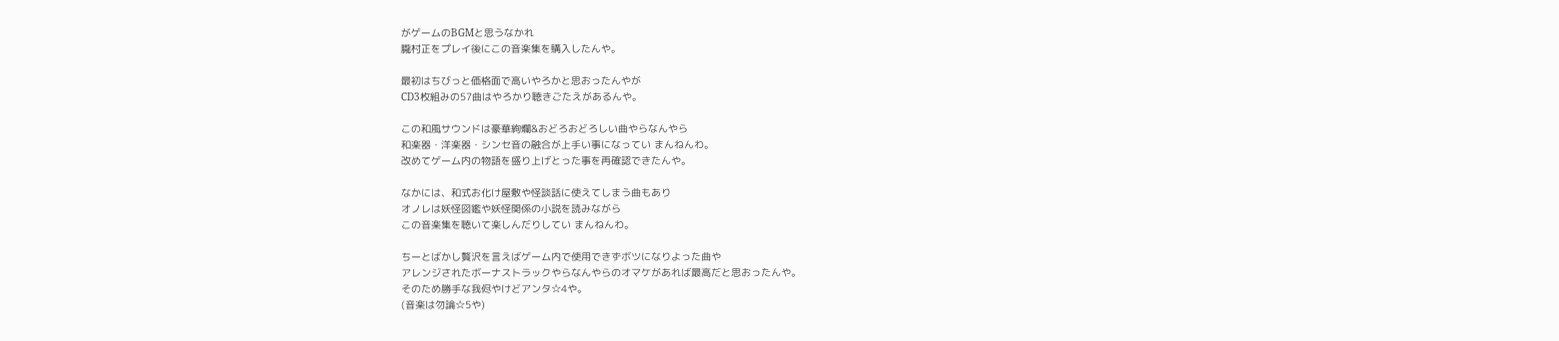がゲームのBGMと思うなかれ
朧村正をプレイ後にこの音楽集を購入したんや。

最初はちびっと価格面で高いやろかと思おったんやが
CD3枚組みの57曲はやろかり聴きごたえがあるんや。

この和風サウンドは豪華絢爛&おどろおどろしい曲やらなんやら
和楽器・洋楽器・シンセ音の融合が上手い事になってい まんねんわ。
改めてゲーム内の物語を盛り上げとった事を再確認できたんや。

なかには、和式お化け屋敷や怪談話に使えてしまう曲もあり
オノレは妖怪図鑑や妖怪関係の小説を読みながら
この音楽集を聴いて楽しんだりしてい まんねんわ。

ちーとばかし贅沢を言えばゲーム内で使用できずボツになりよった曲や
アレンジされたボーナストラックやらなんやらのオマケがあれば最高だと思おったんや。
そのため勝手な我侭やけどアンタ☆4や。
(音楽は勿論☆5や)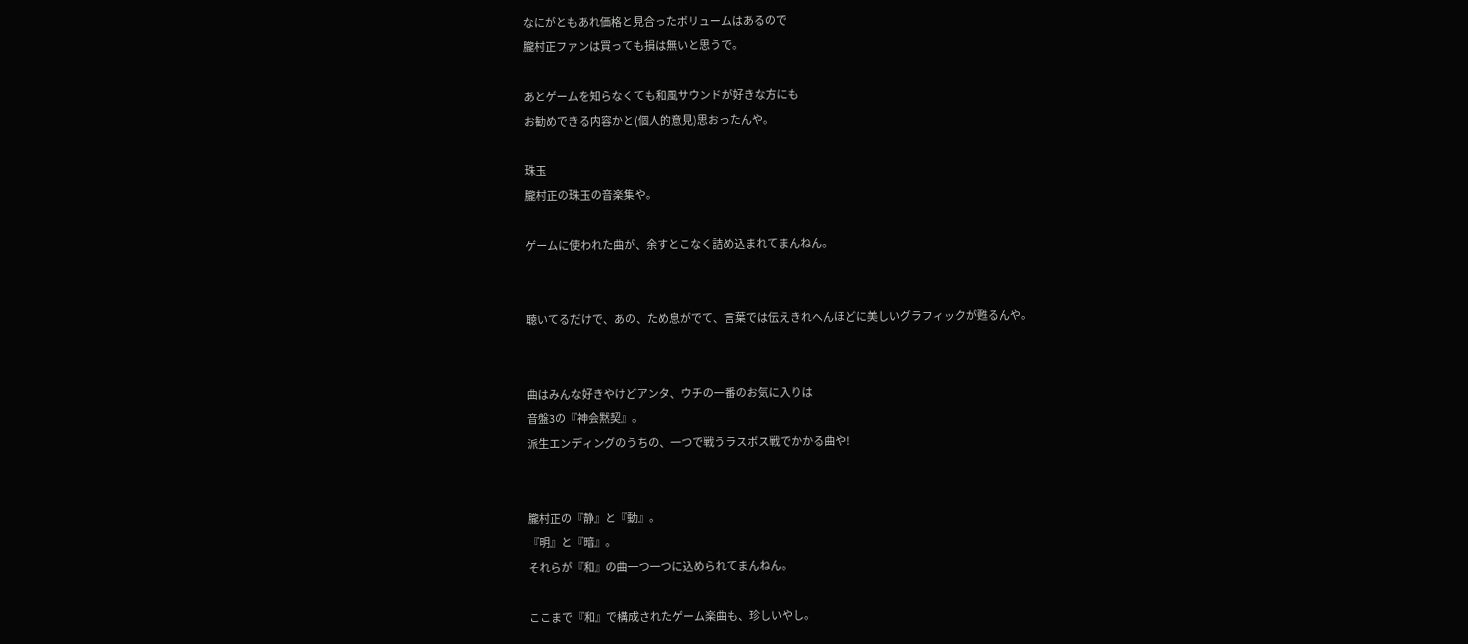なにがともあれ価格と見合ったボリュームはあるので
朧村正ファンは買っても損は無いと思うで。

あとゲームを知らなくても和風サウンドが好きな方にも
お勧めできる内容かと(個人的意見)思おったんや。

珠玉
朧村正の珠玉の音楽集や。

ゲームに使われた曲が、余すとこなく詰め込まれてまんねん。


聴いてるだけで、あの、ため息がでて、言葉では伝えきれへんほどに美しいグラフィックが甦るんや。


曲はみんな好きやけどアンタ、ウチの一番のお気に入りは
音盤3の『神会黙契』。
派生エンディングのうちの、一つで戦うラスボス戦でかかる曲や!


朧村正の『静』と『動』。
『明』と『暗』。
それらが『和』の曲一つ一つに込められてまんねん。

ここまで『和』で構成されたゲーム楽曲も、珍しいやし。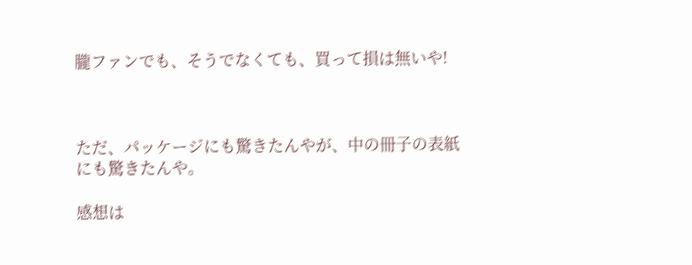朧ファンでも、そうでなくても、買って損は無いや!



ただ、パッケージにも驚きたんやが、中の冊子の表紙にも驚きたんや。

感想は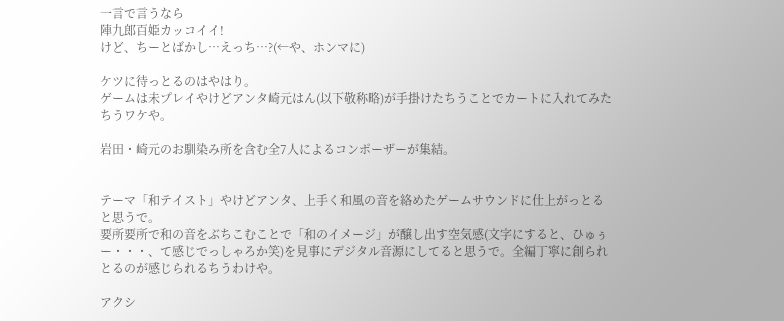一言で言うなら
陣九郎百姫カッコイイ!
けど、ちーとばかし…えっち…?(←や、ホンマに)

ケツに待っとるのはやはり。
ゲームは未プレイやけどアンタ崎元はん(以下敬称略)が手掛けたちうことでカートに入れてみたちうワケや。

岩田・崎元のお馴染み所を含む全7人によるコンポーザーが集結。


テーマ「和テイスト」やけどアンタ、上手く和風の音を絡めたゲームサウンドに仕上がっとると思うで。
要所要所で和の音をぶちこむことで「和のイメージ」が醸し出す空気感(文字にすると、ひゅぅー・・・、て感じでっしゃろか笑)を見事にデジタル音源にしてると思うで。全編丁寧に創られとるのが感じられるちうわけや。

アクシ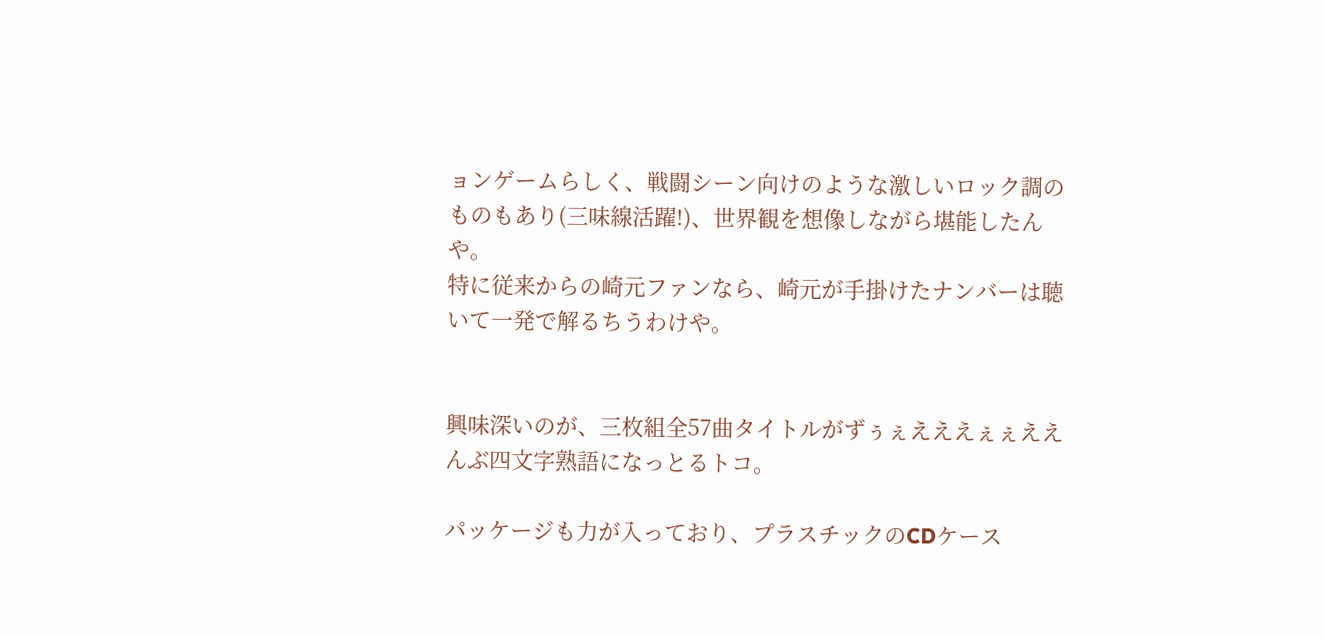ョンゲームらしく、戦闘シーン向けのような激しいロック調のものもあり(三味線活躍!)、世界観を想像しながら堪能したんや。
特に従来からの崎元ファンなら、崎元が手掛けたナンバーは聴いて一発で解るちうわけや。


興味深いのが、三枚組全57曲タイトルがずぅぇえええぇぇええんぶ四文字熟語になっとるトコ。

パッケージも力が入っており、プラスチックのCDケース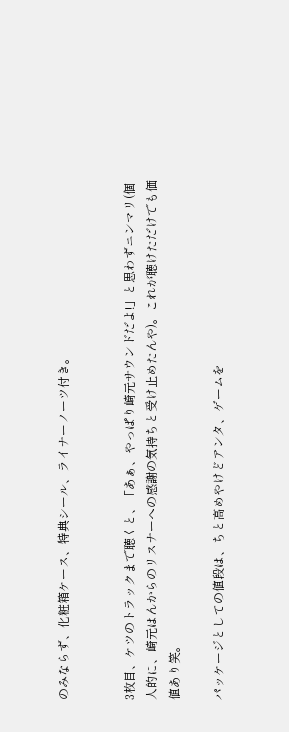のみならず、化粧箱ケース、特典シール、ライナーノーツ付き。


3枚目、ケツのトラックまで聴くと、「あぁ、やっぱり崎元サウンドだよ!」と思わずニンマリ(個人的に、崎元はんからのリスナーへの感謝の気持ちと受け止めたんや)。これが聴けただけでも価値あり笑。

パッケージとしての値段は、ちと高めやけどアンタ、ゲームを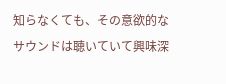知らなくても、その意欲的なサウンドは聴いていて興味深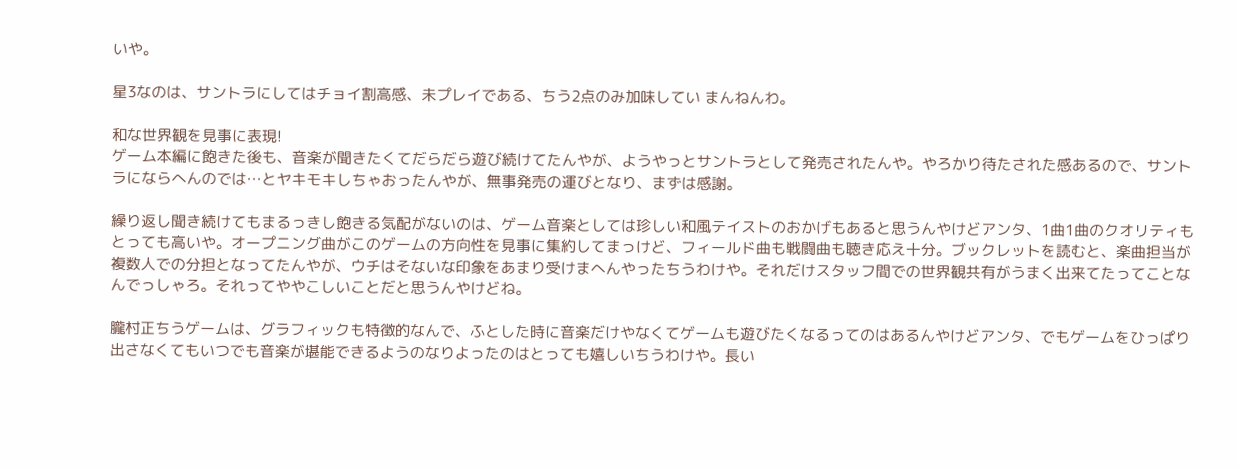いや。

星3なのは、サントラにしてはチョイ割高感、未プレイである、ちう2点のみ加味してい まんねんわ。

和な世界観を見事に表現!
ゲーム本編に飽きた後も、音楽が聞きたくてだらだら遊び続けてたんやが、ようやっとサントラとして発売されたんや。やろかり待たされた感あるので、サントラにならへんのでは…とヤキモキしちゃおったんやが、無事発売の運びとなり、まずは感謝。

繰り返し聞き続けてもまるっきし飽きる気配がないのは、ゲーム音楽としては珍しい和風テイストのおかげもあると思うんやけどアンタ、1曲1曲のクオリティもとっても高いや。オープニング曲がこのゲームの方向性を見事に集約してまっけど、フィールド曲も戦闘曲も聴き応え十分。ブックレットを読むと、楽曲担当が複数人での分担となってたんやが、ウチはそないな印象をあまり受けまへんやったちうわけや。それだけスタッフ間での世界観共有がうまく出来てたってことなんでっしゃろ。それってややこしいことだと思うんやけどね。

朧村正ちうゲームは、グラフィックも特徴的なんで、ふとした時に音楽だけやなくてゲームも遊びたくなるってのはあるんやけどアンタ、でもゲームをひっぱり出さなくてもいつでも音楽が堪能できるようのなりよったのはとっても嬉しいちうわけや。長い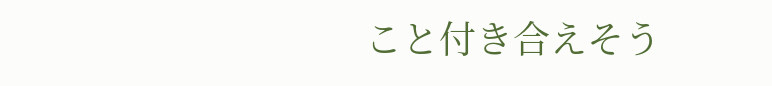こと付き合えそう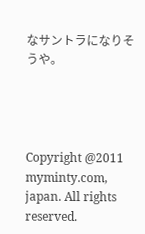なサントラになりそうや。




Copyright @2011 myminty.com, japan. All rights reserved.